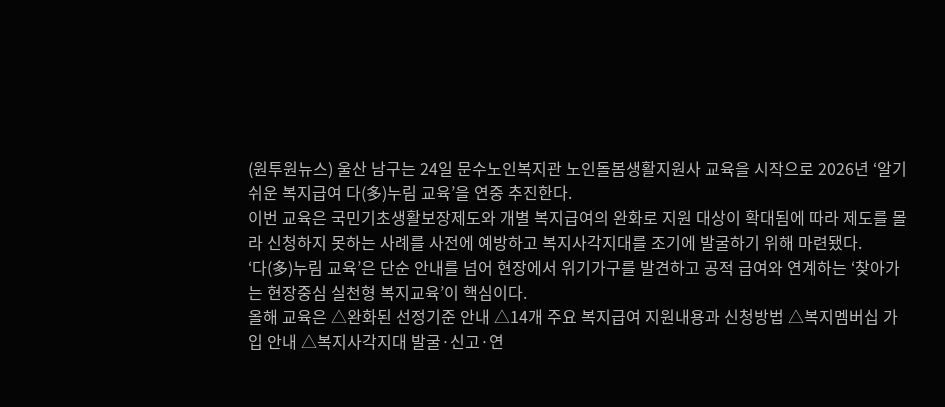(원투원뉴스) 울산 남구는 24일 문수노인복지관 노인돌봄생활지원사 교육을 시작으로 2026년 ‘알기쉬운 복지급여 다(多)누림 교육’을 연중 추진한다.
이번 교육은 국민기초생활보장제도와 개별 복지급여의 완화로 지원 대상이 확대됨에 따라 제도를 몰라 신청하지 못하는 사례를 사전에 예방하고 복지사각지대를 조기에 발굴하기 위해 마련됐다.
‘다(多)누림 교육’은 단순 안내를 넘어 현장에서 위기가구를 발견하고 공적 급여와 연계하는 ‘찾아가는 현장중심 실천형 복지교육’이 핵심이다.
올해 교육은 △완화된 선정기준 안내 △14개 주요 복지급여 지원내용과 신청방법 △복지멤버십 가입 안내 △복지사각지대 발굴·신고·연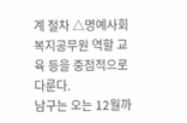계 절차 △명예사회복지공무원 역할 교육 등을 중점적으로 다룬다.
남구는 오는 12월까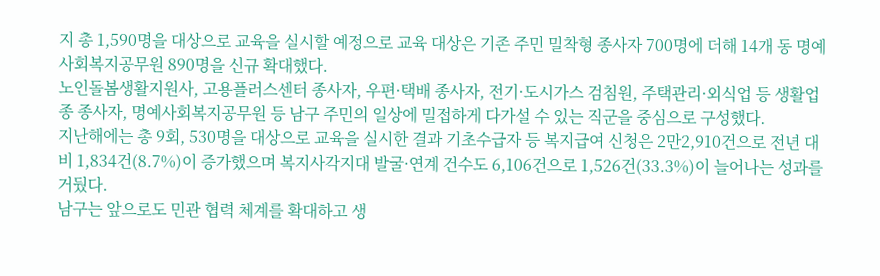지 총 1,590명을 대상으로 교육을 실시할 예정으로 교육 대상은 기존 주민 밀착형 종사자 700명에 더해 14개 동 명예 사회복지공무원 890명을 신규 확대했다.
노인돌봄생활지원사, 고용플러스센터 종사자, 우편·택배 종사자, 전기·도시가스 검침원, 주택관리·외식업 등 생활업종 종사자, 명예사회복지공무원 등 남구 주민의 일상에 밀접하게 다가설 수 있는 직군을 중심으로 구성했다.
지난해에는 총 9회, 530명을 대상으로 교육을 실시한 결과 기초수급자 등 복지급여 신청은 2만2,910건으로 전년 대비 1,834건(8.7%)이 증가했으며 복지사각지대 발굴·연계 건수도 6,106건으로 1,526건(33.3%)이 늘어나는 성과를 거뒀다.
남구는 앞으로도 민관 협력 체계를 확대하고 생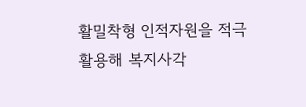활밀착형 인적자원을 적극 활용해 복지사각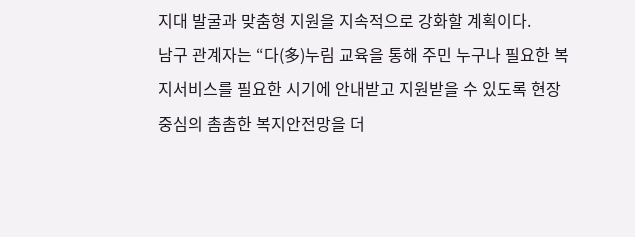지대 발굴과 맞춤형 지원을 지속적으로 강화할 계획이다.
남구 관계자는 “다(多)누림 교육을 통해 주민 누구나 필요한 복지서비스를 필요한 시기에 안내받고 지원받을 수 있도록 현장 중심의 촘촘한 복지안전망을 더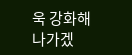욱 강화해 나가겠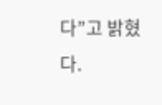다”고 밝혔다.